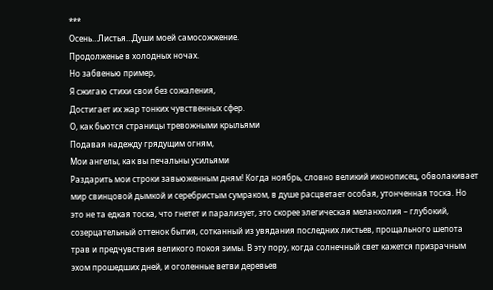***
Осень…Листья…Души моей самосожжение.
Продолженье в холодных ночах.
Но забвенью пример,
Я сжигаю стихи свои без сожаления,
Достигает их жар тонких чувственных сфер.
О, как бьются страницы тревожными крыльями
Подавая надежду грядущим огням,
Мои ангелы, как вы печальны усильями
Раздарить мои строки завьюженным дням! Когда ноябрь, словно великий иконописец, обволакивает мир свинцовой дымкой и серебристым сумраком, в душе расцветает особая, утонченная тоска. Но это не та едкая тоска, что гнетет и парализует, это скорее элегическая меланхолия – глубокий, созерцательный оттенок бытия, сотканный из увядания последних листьев, прощального шепота трав и предчувствия великого покоя зимы. В эту пору, когда солнечный свет кажется призрачным эхом прошедших дней, и оголенные ветви деревьев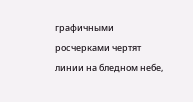графичными росчерками чертят линии на бледном небе,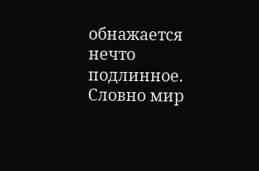обнажается нечто подлинное. Словно мир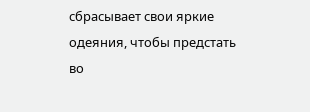сбрасывает свои яркие одеяния, чтобы предстать во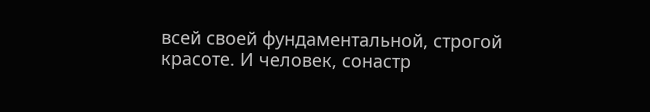всей своей фундаментальной, строгой красоте. И человек, сонастр